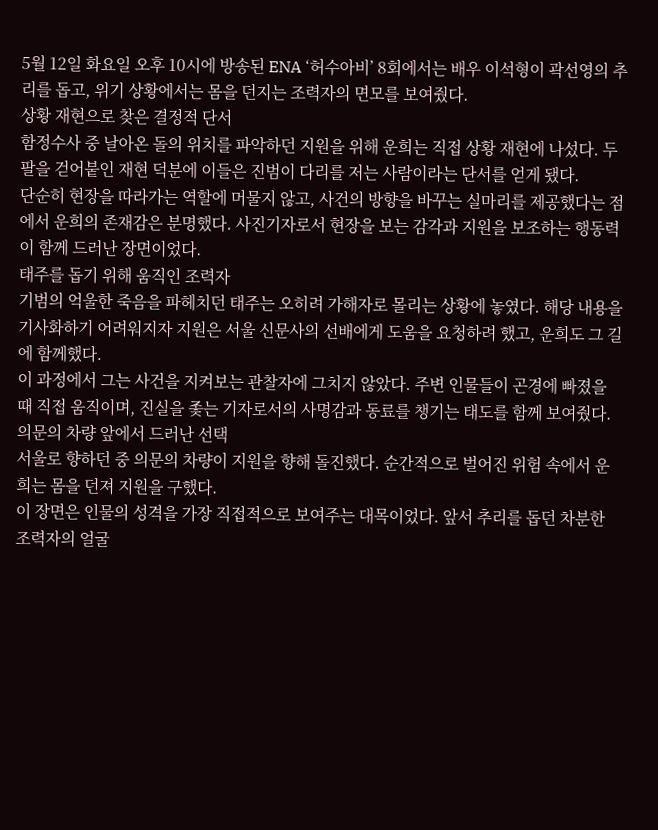5월 12일 화요일 오후 10시에 방송된 ENA ‘허수아비’ 8회에서는 배우 이석형이 곽선영의 추리를 돕고, 위기 상황에서는 몸을 던지는 조력자의 면모를 보여줬다.
상황 재현으로 찾은 결정적 단서
함정수사 중 날아온 돌의 위치를 파악하던 지원을 위해 운희는 직접 상황 재현에 나섰다. 두 팔을 걷어붙인 재현 덕분에 이들은 진범이 다리를 저는 사람이라는 단서를 얻게 됐다.
단순히 현장을 따라가는 역할에 머물지 않고, 사건의 방향을 바꾸는 실마리를 제공했다는 점에서 운희의 존재감은 분명했다. 사진기자로서 현장을 보는 감각과 지원을 보조하는 행동력이 함께 드러난 장면이었다.
태주를 돕기 위해 움직인 조력자
기범의 억울한 죽음을 파헤치던 태주는 오히려 가해자로 몰리는 상황에 놓였다. 해당 내용을 기사화하기 어려워지자 지원은 서울 신문사의 선배에게 도움을 요청하려 했고, 운희도 그 길에 함께했다.
이 과정에서 그는 사건을 지켜보는 관찰자에 그치지 않았다. 주변 인물들이 곤경에 빠졌을 때 직접 움직이며, 진실을 좇는 기자로서의 사명감과 동료를 챙기는 태도를 함께 보여줬다.
의문의 차량 앞에서 드러난 선택
서울로 향하던 중 의문의 차량이 지원을 향해 돌진했다. 순간적으로 벌어진 위험 속에서 운희는 몸을 던져 지원을 구했다.
이 장면은 인물의 성격을 가장 직접적으로 보여주는 대목이었다. 앞서 추리를 돕던 차분한 조력자의 얼굴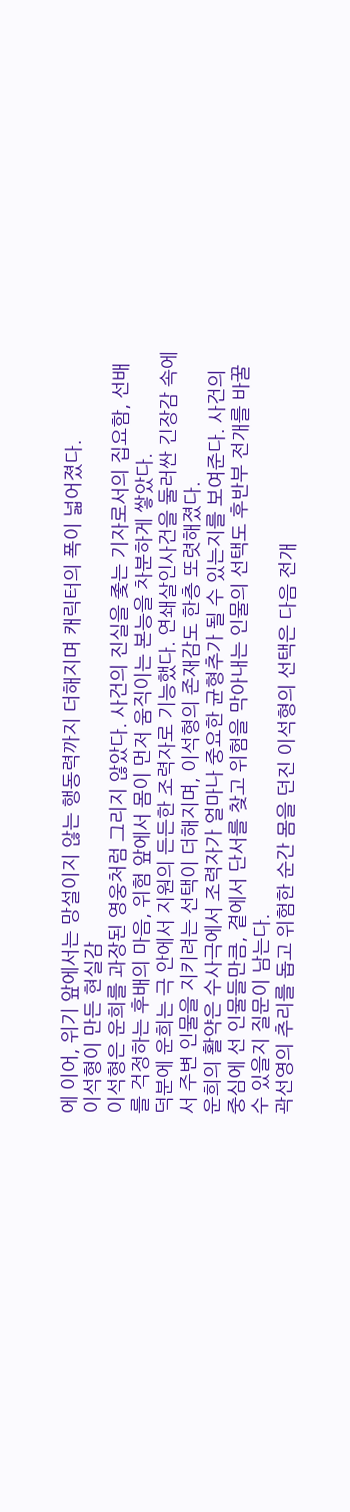에 이어, 위기 앞에서는 망설이지 않는 행동력까지 더해지며 캐릭터의 폭이 넓어졌다.
이석형이 만든 현실감
이석형은 운희를 과장된 영웅처럼 그리지 않았다. 사건의 진실을 좇는 기자로서의 집요함, 선배를 걱정하는 후배의 마음, 위험 앞에서 몸이 먼저 움직이는 본능을 차분하게 쌓았다.
덕분에 운희는 극 안에서 지원의 든든한 조력자로 기능했다. 연쇄살인사건을 둘러싼 긴장감 속에서 주변 인물을 지키려는 선택이 더해지며, 이석형의 존재감도 한층 또렷해졌다.
운희의 활약은 수사극에서 조력자가 얼마나 중요한 균형추가 될 수 있는지를 보여준다. 사건의 중심에 선 인물들만큼, 곁에서 단서를 찾고 위험을 막아내는 인물의 선택도 후반부 전개를 바꿀 수 있을지 질문이 남는다.
곽선영의 추리를 돕고 위험한 순간 몸을 던진 이석형의 선택은 다음 전개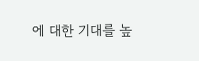에 대한 기대를 높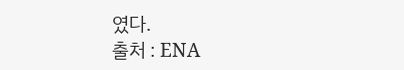였다.
출처 : ENA